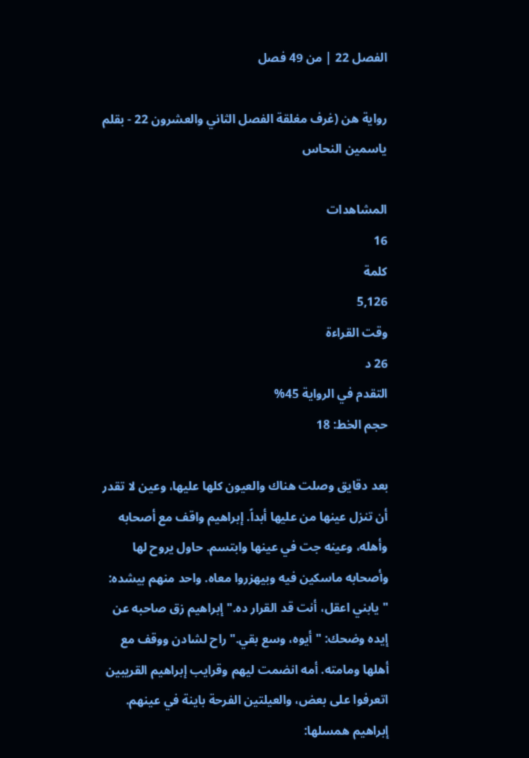الفصل 22 | من 49 فصل

رواية هن (غرف مغلقة الفصل الثاني والعشرون 22 - بقلم ياسمين النحاس

المشاهدات
16
كلمة
5,126
وقت القراءة
26 د
التقدم في الرواية 45%
حجم الخط: 18

بعد دقايق وصلت هناك والعيون كلها عليها، وعين لا تقدر أن تنزل عينها من عليها أبداً. إبراهيم واقف مع أصحابه وأهله، وعينه جت في عينها وابتسم. حاول يروح لها وأصحابه ماسكين فيه وبيهزروا معاه. واحد منهم بيشده: "يابني اعقل، أنت قد القرار ده." إبراهيم زق صاحبه عن إيده وضحك: "أيوه، وسع بقي." راح لشادن ووقف مع أهلها ومامته. أمه انضمت ليهم وقرايب إبراهيم القريبين اتعرفوا على بعض، والعيلتين الفرحة باينة في عينهم. إبراهيم همسلها: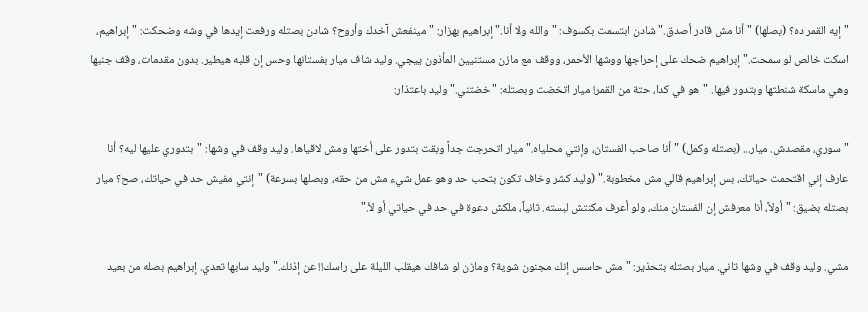"إيه القمر ده؟ (بصلها) "أنا مش قادر أصدق." شادن ابتسمت بكسوف: "والله ولا أنا." إبراهيم بهزار: "مينفعش آخدك وأروح؟ شادن بصتله ورفعت إيدها في وشه وضحكت: "إبراهيم، اسكت خالص لو سمحت." إبراهيم ضحك على إحراجها ووشها الأحمر، ووقف مع مازن مستنيين المأذون ييجي. وليد شاف ميار بفستانها وحس إن قلبه هيطير. بدون مقدمات، وقف جنبها وهي ماسكة شنطتها وبتدور فيها. "هو في كدا، حتة من القمر! ميار اتخضت وبصتله: "خضتني." وليد باعتذار:

"سوري، مقصدش. ميار... (بصتله وكمل) "أنا صاحب الفستان، وإنتي محلياه." ميار اتحرجت جداً وبقت بتدور على أختها ومش لاقياها. وليد وقف في وشها: "بتدوري عليها ليه؟ أنا عارف إني اقتحمت حياتك، بس إبراهيم قالي مش مخطوبة." (وليد كشر وخاف تكون بتحب حد وهو عمل شيء مش من حقه، وبصلها بسرعة) "إنتي مفيش حد في حياتك، صح؟ ميار بصتله بضيق: "أولاً، أنا معرفش إن الفستان منك، ولو أعرف مكنتش لبسته. ثانياً، ملكش دعوة في حد في حياتي أو لأ."

مشي. وليد وقف في وشها تاني. ميار بصتله بتحذير: "مش حاسس إنك مجنون شوية؟ ومازن لو شافك هيقلب الليلة على راسك!! عن إذنك." وليد سابها تعدي. إبراهيم بصله من بعيد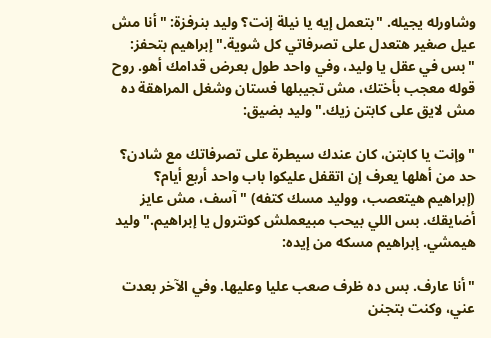وشاورله يجيله. "بتعمل إيه يا نيلة إنت؟ وليد بنرفزة: "أنا مش عيل صغير هتعدل على تصرفاتي كل شوية." إبراهيم بتحفز: "بس في عقل يا وليد، وفي واحد طول بعرض قدامك أهو. روح قوله معجب بأختك، مش تجيبلها فستان وشغل المراهقة ده مش لايق على كابتن زيك." وليد بضيق:

"وإنت يا كابتن، كان عندك سيطرة على تصرفاتك مع شادن؟ حد من أهلها يعرف إن اتقفل عليكوا باب واحد أربع أيام؟ (إبراهيم هيتعصب، ووليد مسك كتفه) "آسف، مش عايز أضايقك. بس اللي بيحب مبيعملش كونترول يا إبراهيم." وليد هيمشي. إبراهيم مسكه من إيده:

"أنا عارف. بس ده ظرف صعب عليا وعليها. وفي الآخر بعدت عني، وكنت بتجنن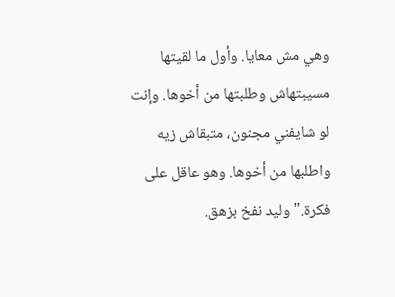وهي مش معايا. وأول ما لقيتها مسيبتهاش وطلبتها من أخوها. وإنت لو شايفني مجنون، متبقاش زيه واطلبها من أخوها. وهو عاقل على فكرة." وليد نفخ بزهق.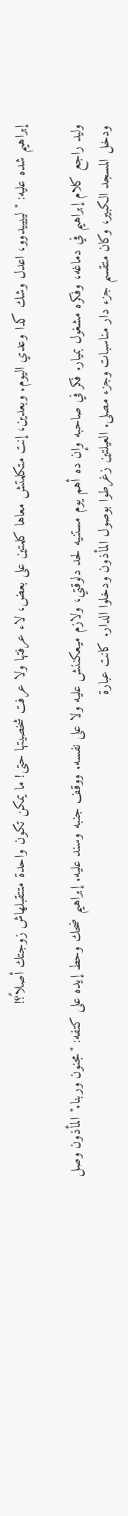إبراهيم شده عليه: "لييييدوو، اعدل وشك كدا وعدي اليوم. وبعدين، إنت متكلمتش معاها كلمتين على بعض، لاء عرفتها ولا عرفت شخصيتها حتى! ما يمكن تكون واحدة متتقبلهاش زوجتك أصلاً؟!

وليد راجع كلام إبراهيم في دماغه، وفكره مشغول بميار. فكر في صاحبه وإن ده أهم يوم مستنيه لحد دلوقتي، ولازم ميعكننش عليه ولا على نفسه. ووقف جنبه وسند عليه. إبراهيم ضحك وحط إيده على كتفه: "مجنون وربنا." المأذون وصل ودخل المسجد الكبير، وكان متقسم جزء دار مناسبات وجزء مصلى. العيلتين زغرطوا بوصول المأذون ودخلوا الدار. كانت عبارة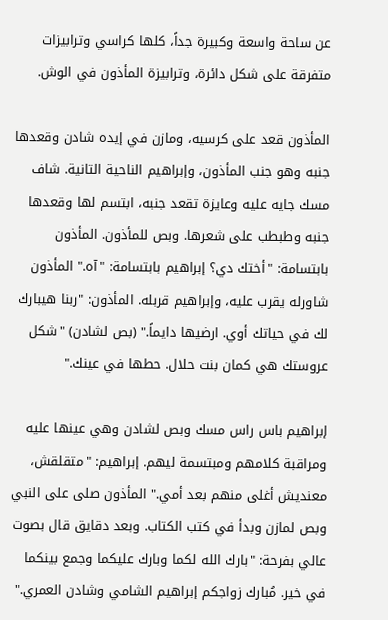عن ساحة واسعة وكبيرة جداً، كلها كراسي وترابيزات متفرقة على شكل دائرة، وترابيزة المأذون في الوش.

المأذون قعد على كرسيه، ومازن في إيده شادن وقعدها جنبه وهو جنب المأذون، وإبراهيم الناحية التانية. شاف مسك جايه عليه وعايزة تقعد جنبه، ابتسم لها وقعدها جنبه وطبطب على شعرها. وبص للمأذون. المأذون بابتسامة: "أختك دي؟ إبراهيم بابتسامة: "آه." المأذون شاورله يقرب عليه، وإبراهيم قربله. المأذون: "ربنا هيبارك لك في حياتك أوي. ارضيها دايماً." (بص لشادن) "شكل عروستك هي كمان بنت حلال. حطها في عينك."

إبراهيم باس راس مسك وبص لشادن وهي عينها عليه ومراقبة كلامهم ومبتسمة ليهم. إبراهيم: "متقلقش، معنديش أغلى منهم بعد أمي." المأذون صلى على النبي وبص لمازن وبدأ في كتب الكتاب. وبعد دقايق قال بصوت عالي بفرحة: "بارك الله لكما وبارك عليكما وجمع بينكما في خير. مُبارك زواجكم إبراهيم الشامي وشادن العمري."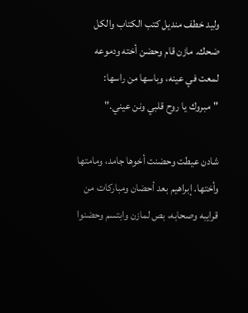وليد خطف منديل كتب الكتاب والكل ضحك. مازن قام وحضن أخته ودموعه لمعت في عينه، وباسها من راسها: "مبروك يا روح قلبي ونن عيني."

شادن عيطت وحضنت أخوها جامد، ومامتها وأختها. إبراهيم بعد أحضان ومباركات من قرايبه وصحابه، بص لمازن وابتسم وحضنوا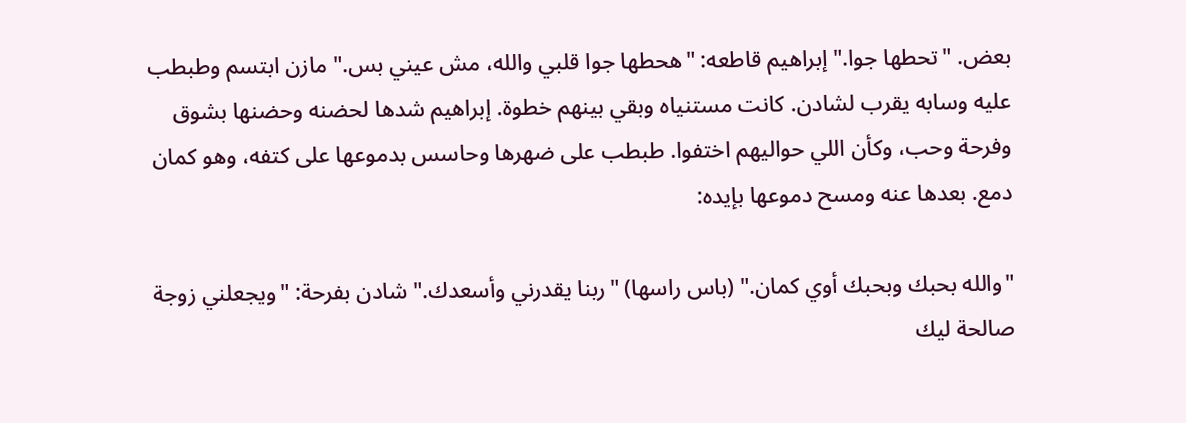بعض. "تحطها جوا." إبراهيم قاطعه: "هحطها جوا قلبي والله، مش عيني بس." مازن ابتسم وطبطب عليه وسابه يقرب لشادن. كانت مستنياه وبقي بينهم خطوة. إبراهيم شدها لحضنه وحضنها بشوق وفرحة وحب، وكأن اللي حواليهم اختفوا. طبطب على ضهرها وحاسس بدموعها على كتفه، وهو كمان دمع. بعدها عنه ومسح دموعها بإيده:

"والله بحبك وبحبك أوي كمان." (باس راسها) "ربنا يقدرني وأسعدك." شادن بفرحة: "ويجعلني زوجة صالحة ليك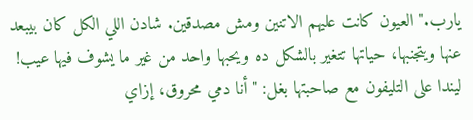يارب." العيون كانت عليهم الاتنين ومش مصدقين. شادن اللي الكل كان بيبعد عنها ويتجنبها، حياتها تتغير بالشكل ده ويحبها واحد من غير ما يشوف فيها عيب! ليندا على التليفون مع صاحبتها بغل: "أنا دمي محروق، إزاي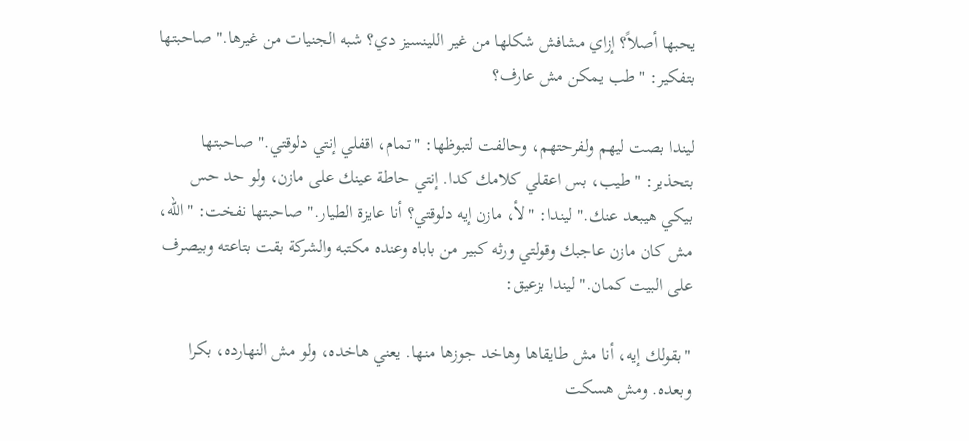يحبها أصلاً؟ إزاي مشافش شكلها من غير اللينسيز دي؟ شبه الجنيات من غيرها." صاحبتها بتفكير: "طب يمكن مش عارف؟

ليندا بصت ليهم ولفرحتهم، وحالفت لتبوظها: "تمام، اقفلي إنتي دلوقتي." صاحبتها بتحذير: "طيب، بس اعقلي كلامك كدا. إنتي حاطة عينك على مازن، ولو حد حس بيكي هيبعد عنك." ليندا: "لأ، مازن إيه دلوقتي؟ أنا عايزة الطيار." صاحبتها نفخت: "الله، مش كان مازن عاجبك وقولتي ورثه كبير من باباه وعنده مكتبه والشركة بقت بتاعته وبيصرف على البيت كمان." ليندا بزعيق:

"بقولك إيه، أنا مش طايقاها وهاخد جوزها منها. يعني هاخده، ولو مش النهارده، بكرا وبعده. ومش هسكت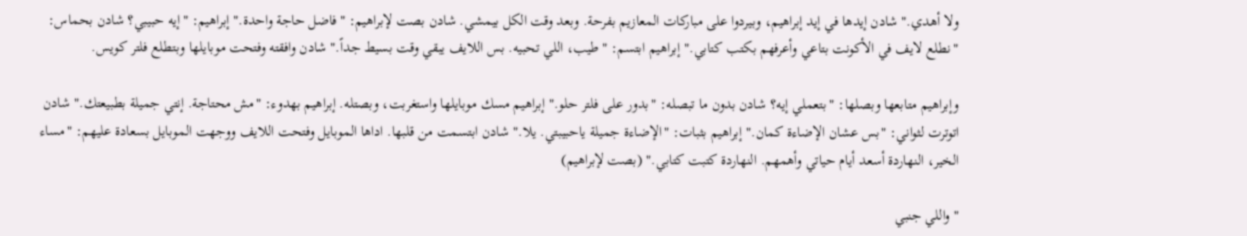ولا أهدي." شادن إيدها في إيد إبراهيم، وبيردوا على مباركات المعازيم بفرحة. وبعد وقت الكل بيمشي. شادن بصت لإبراهيم: "فاضل حاجة واحدة." إبراهيم: "إيه حبيبي؟ شادن بحماس: "نطلع لايف في الأكونت بتاعي وأعرفهم بكتب كتابي." إبراهيم ابتسم: "طيب، اللي تحبيه. بس اللايف يبقي وقت بسيط جداً." شادن وافقته وفتحت موبايلها وبتطلع فلتر كويس.

وإبراهيم متابعها وبصلها: "بتعملي إيه؟ شادن بدون ما تبصله: "بدور على فلتر حلو." إبراهيم مسك موبايلها واستغربت، وبصتله. إبراهيم بهدوء: "مش محتاجة. إنتي جميلة بطبيعتك." شادن اتوترت لثواني: "بس عشان الإضاءة كمان." إبراهيم بثبات: "الإضاءة جميلة ياحبيبتي. يلا." شادن ابتسمت من قلبها. اداها الموبايل وفتحت اللايف ووجهت الموبايل بسعادة عليهم: "مساء الخير، النهاردة أسعد أيام حياتي وأهمهم. النهاردة كتبت كتابي." (بصت لإبراهيم)

"واللي جنبي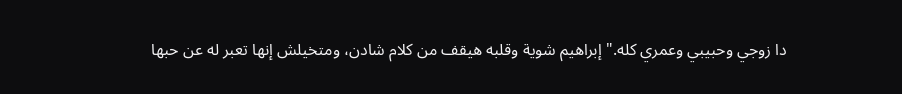دا زوجي وحبيبي وعمري كله." إبراهيم شوية وقلبه هيقف من كلام شادن، ومتخيلش إنها تعبر له عن حبها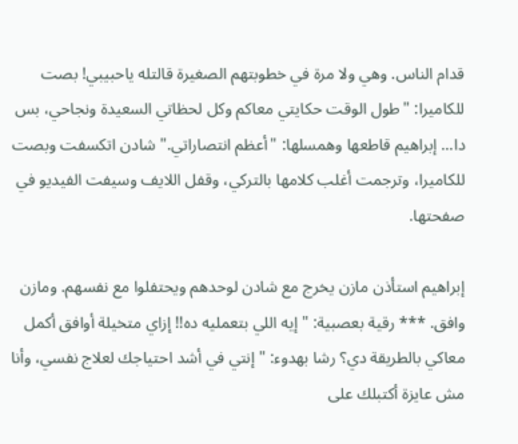قدام الناس. وهي ولا مرة في خطوبتهم الصغيرة قالتله ياحبيبي! بصت للكاميرا: "طول الوقت حكايتي معاكم وكل لحظاتي السعيدة ونجاحي، بس دا... إبراهيم قاطعها وهمسلها: "أعظم انتصاراتي." شادن اتكسفت وبصت للكاميرا، وترجمت أغلب كلامها بالتركي، وقفل اللايف وسيفت الفيديو في صفحتها.

إبراهيم استأذن مازن يخرج مع شادن لوحدهم ويحتفلوا مع نفسهم. ومازن وافق. *** رقية بعصبية: "إيه اللي بتعمليه ده!! إزاي متخيلة أوافق أكمل معاكي بالطريقة دي؟ رشا بهدوء: "إنتي في أشد احتياجك لعلاج نفسي، وأنا مش عايزة أكتبلك على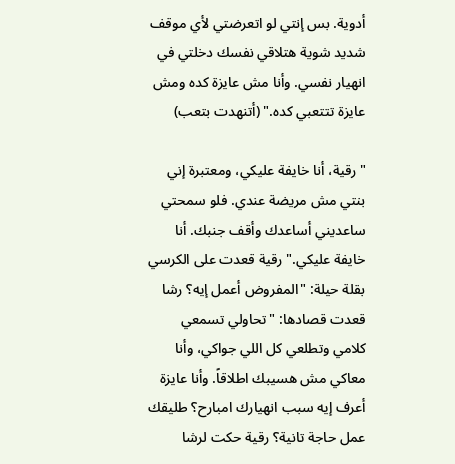أدوية. بس إنتي لو اتعرضتي لأي موقف شديد شوية هتلاقي نفسك دخلتي في انهيار نفسي. وأنا مش عايزة كده ومش عايزة تتتعبي كده." (أتنهدت بتعب)

"رقية، أنا خايفة عليكي، ومعتبرة إني بنتي مش مريضة عندي. فلو سمحتي ساعديني أساعدك وأقف جنبك. أنا خايفة عليكي." رقية قعدت على الكرسي بقلة حيلة: "المفروض أعمل إيه؟ رشا قعدت قصادها: "تحاولي تسمعي كلامي وتطلعي كل اللي جواكي، وأنا معاكي مش هسيبك اطلاقاً. وأنا عايزة أعرف إيه سبب انهيارك امبارح؟ طليقك عمل حاجة تانية؟ رقية حكت لرشا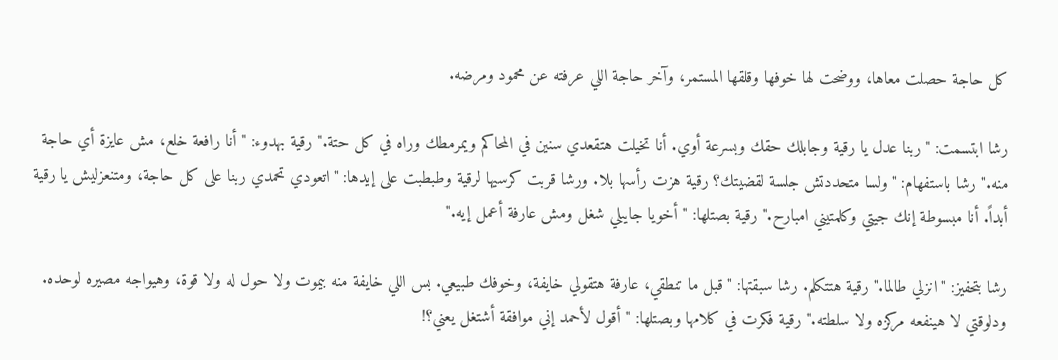كل حاجة حصلت معاها، ووضحت لها خوفها وقلقها المستمر، وآخر حاجة اللي عرفته عن محمود ومرضه.

رشا ابتسمت: "ربنا عدل يا رقية وجابلك حقك وبسرعة أوي. أنا تخيلت هتقعدي سنين في المحاكم ويمرمطك وراه في كل حتة." رقية بهدوء: "أنا رافعة خلع، مش عايزة أي حاجة منه." رشا باستفهام: "ولسا متحددتش جلسة لقضيتك؟ رقية هزت رأسها بلا. ورشا قربت كرسيها لرقية وطبطبت على إيدها: "اتعودي تحمدي ربنا على كل حاجة، ومتنعزليش يا رقية أبداً. أنا مبسوطة إنك جيتي وكلمتيني امبارح." رقية بصتلها: "أخويا جايبلي شغل ومش عارفة أعمل إيه."

رشا بتحفيز: "انزلي طالما." رقية هتتكلم. رشا سبقتها: "قبل ما تنطقي، عارفة هتقولي خايفة، وخوفك طبيعي. بس اللي خايفة منه بيموت ولا حول له ولا قوة، وهيواجه مصيره لوحده. ودلوقتي لا هينفعه مركزه ولا سلطته." رقية فكرت في كلامها وبصتلها: "أقول لأحمد إني موافقة أشتغل يعني؟!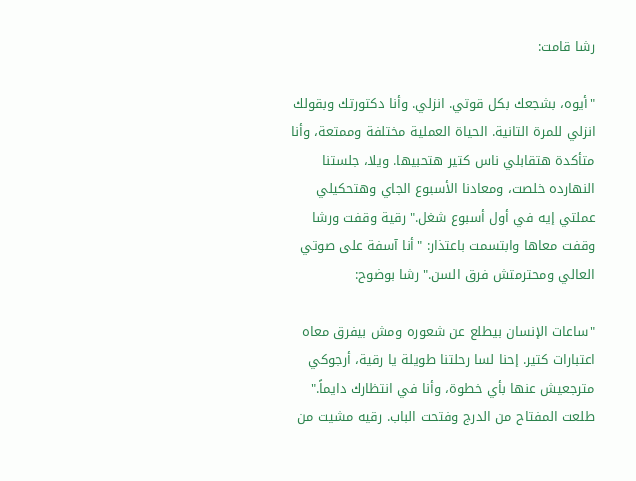رشا قامت:

"أيوه، بشجعك بكل قوتي. انزلي. وأنا دكتورتك وبقولك انزلي للمرة التانية. الحياة العملية مختلفة وممتعة، وأنا متأكدة هتقابلي ناس كتير هتحبيها. ويلا، جلستنا النهارده خلصت، ومعادنا الأسبوع الجاي وهتحكيلي عملتي إيه في أول أسبوع شغل." رقية وقفت ورشا وقفت معاها وابتسمت باعتذار: "أنا آسفة على صوتي العالي ومحترمتش فرق السن." رشا بوضوح:

"ساعات الإنسان بيطلع عن شعوره ومش بيفرق معاه اعتبارات كتير. إحنا لسا رحلتنا طويلة يا رقية، أرجوكي مترجعيش عنها بأي خطوة، وأنا في انتظارك دايماً." طلعت المفتاح من الدرج وفتحت الباب. رقيه مشيت من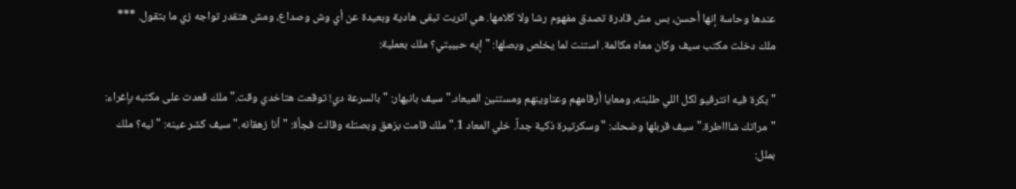عندها وحاسة إنها أحسن، بس مش قادرة تصدق مفهوم رشا ولا كلامها. هي اتربت تبقى هادية وبعيدة عن أي وش وصداع، ومش هتقدر تواجه زي ما بتقول. *** ملك دخلت مكتب سيف وكان معاه مكالمة. استنت لما يخلص وبصلها: "إيه حبيبتي؟ ملك بعملية:

"بكرة فيه انترفيو لكل اللي طلبته، ومعايا أرقامهم وعناوينهم ومستنين الميعاد." سيف بانبهار: "بالسرعة دي! توقعت هتاخدي وقت." ملك قعدت على مكتبه بإغراء: "مراتك شاااطرة." سيف قربلها وضحك: "وسكرتيرة ذكية جداً. خلي المعاد 1." ملك قامت بزهق وبصتله وقالت فجأة: "أنا زهقانه." سيف كشر عينه: "ليه؟ ملك بملل: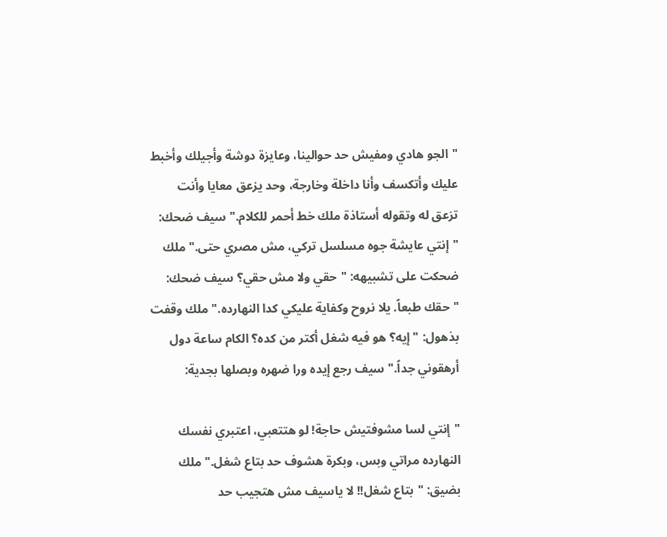"الجو هادي ومفيش حد حوالينا، وعايزة دوشة وأجيلك وأخبط عليك وأتكسف وأنا داخلة وخارجة، وحد يزعق معايا وأنت تزعق له وتقوله أستاذة ملك خط أحمر للكلام." سيف ضحك: "إنتي عايشة جوه مسلسل تركي، مش مصري حتى." ملك ضحكت على تشبيهه: "حقي ولا مش حقي؟ سيف ضحك: "حقك طبعاً. يلا نروح وكفاية عليكي كدا النهارده." ملك وقفت بذهول: "إيه؟ هو فيه شغل أكتر من كده؟ الكام ساعة دول أرهقوني جداً." سيف رجع إيده ورا ضهره وبصلها بجدية:

"إنتي لسا مشوفتيش حاجة! لو هتتعبي، اعتبري نفسك النهارده مراتي وبس، وبكرة هشوف حد بتاع شغل." ملك بضيق: "بتاع شغل!! لا ياسيف مش هتجيب حد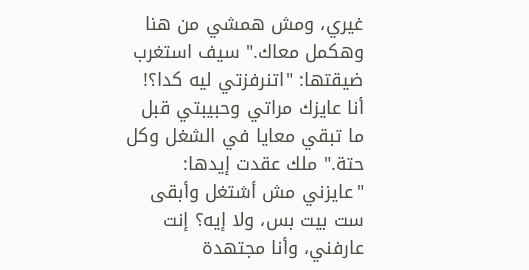غيري، ومش همشي من هنا وهكمل معاك." سيف استغرب ضيقتها: "اتنرفزتي ليه كدا؟! أنا عايزك مراتي وحبيبتي قبل ما تبقي معايا في الشغل وكل حتة." ملك عقدت إيدها: "عايزني مش أشتغل وأبقى ست بيت بس، ولا إيه؟ إنت عارفني، وأنا مجتهدة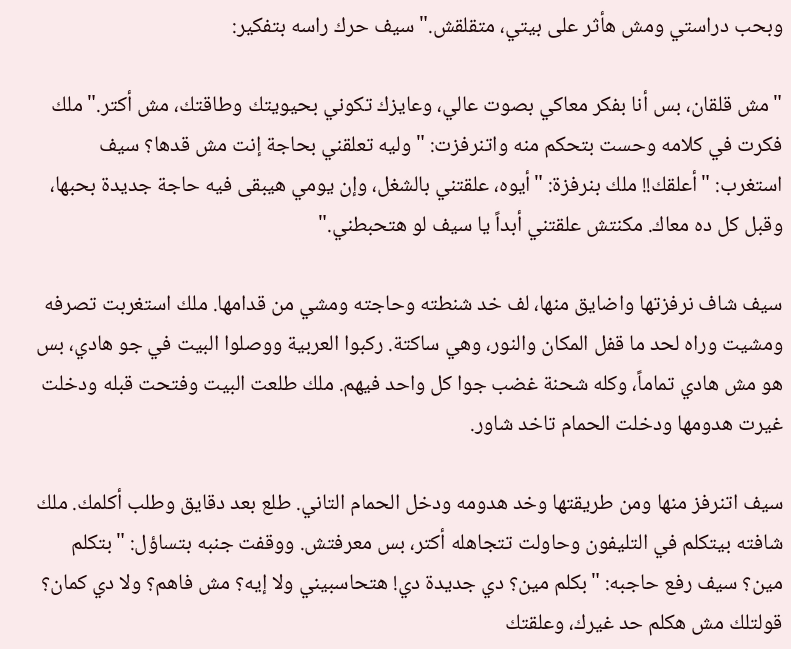وبحب دراستي ومش هأثر على بيتي، متقلقش." سيف حرك راسه بتفكير:

"مش قلقان، بس أنا بفكر معاكي بصوت عالي، وعايزك تكوني بحيويتك وطاقتك، مش أكتر." ملك فكرت في كلامه وحست بتحكم منه واتنرفزت: "وليه تعلقني بحاجة إنت مش قدها؟ سيف استغرب: "أعلقك!! ملك بنرفزة: "أيوه، علقتني بالشغل، وإن يومي هيبقى فيه حاجة جديدة بحبها، وقبل كل ده معاك. مكنتش علقتني أبداً يا سيف لو هتحبطني."

سيف شاف نرفزتها واضايق منها، لف خد شنطته وحاجته ومشي من قدامها. ملك استغربت تصرفه ومشيت وراه لحد ما قفل المكان والنور، وهي ساكتة. ركبوا العربية ووصلوا البيت في جو هادي، بس هو مش هادي تماماً، وكله شحنة غضب جوا كل واحد فيهم. ملك طلعت البيت وفتحت قبله ودخلت غيرت هدومها ودخلت الحمام تاخد شاور.

سيف اتنرفز منها ومن طريقتها وخد هدومه ودخل الحمام التاني. طلع بعد دقايق وطلب أكلمك. ملك شافته بيتكلم في التليفون وحاولت تتجاهله أكتر، بس معرفتش. ووقفت جنبه بتساؤل: "بتكلم مين؟ سيف رفع حاجبه: "بكلم مين؟ دي جديدة دي! هتحاسبيني ولا إيه؟ مش فاهم؟ ولا دي كمان؟ قولتلك مش هكلم حد غيرك، وعلقتك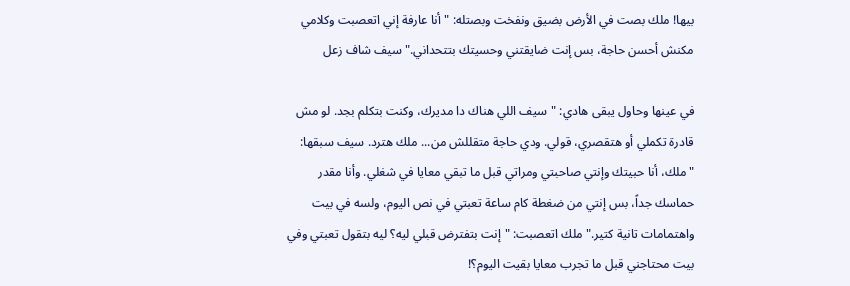بيها! ملك بصت في الأرض بضيق ونفخت وبصتله: "أنا عارفة إني اتعصبت وكلامي مكنش أحسن حاجة، بس إنت ضايقتني وحسيتك بتتحداني." سيف شاف زعل

في عينها وحاول يبقى هادي: "سيف اللي هناك دا مديرك، وكنت بتكلم بجد. لو مش قادرة تكملي أو هتقصري، قولي. ودي حاجة متقللش من... ملك هترد. سيف سبقها: "ملك، أنا حبيتك وإنتي صاحبتي ومراتي قبل ما تبقي معايا في شغلي. وأنا مقدر حماسك جداً، بس إنتي من ضغطة كام ساعة تعبتي في نص اليوم، ولسه في بيت واهتمامات تانية كتير." ملك اتعصبت: "إنت بتفترض قبلي ليه؟ ليه بتقول تعبتي وفي بيت محتاجني قبل ما تجرب معايا بقيت اليوم؟!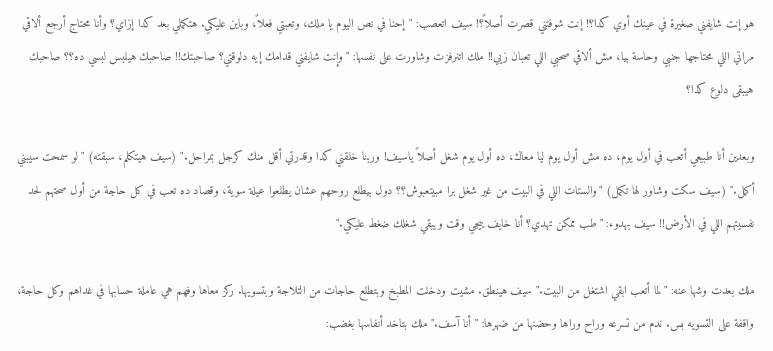هو إنت شايفني صغيرة في عينك أوي كدا؟! إنت شوفتني قصرت أصلاً؟! سيف اتعصب: "إحنا في نص اليوم يا ملك، وتعبتي فعلاً، وباين عليكي. هتكملي بعد كدا إزاي؟ وأنا محتاج أرجع ألاقي مراتي اللي محتاجها جنبي وحاسة بيا، مش ألاقي صحبي اللي تعبان زيي!! ملك اتنرفزت وشاورت على نفسها: "وإنت شايفني قدامك إيه دلوقتي؟ صاحبتك!! صاحبك هيلبس لبسي ده؟؟ صاحبك هيبقى دلوع كدا؟

وبعدين أنا طبيعي أتعب في أول يوم، ده مش أول يوم ليا معاك، ده أول يوم شغل أصلاً ياسيف! وربنا خلقني كدا وقدرتي أقل منك كرجل بمراحل." (سيف هيتكلم، سبقته) "لو سمحت سيبني أكمل." (سيف سكت وشاور لها تكمل) "والستات اللي في البيت من غير شغل برا مبيتعبوش؟؟ دول بيطلع روحهم عشان يطلعوا عيلة سوية، وقصاد ده تعب في كل حاجة من أول صحتهم لحد نفسيتهم اللي في الأرض!! سيف بهدوء: "طب ممكن تهدي؟ أنا خايف ييجي وقت ويبقي شغلك ضغط عليكي."

ملك بعدت وشها عنه: "لما أتعب ابقي اشتغل من البيت." سيف هينطق. مشيت ودخلت المطبخ وبتطلع حاجات من التلاجة وبتسويها. ركز معاها وفهم هي عاملة حسابها في غداهم وكل حاجة، واقفة على التسويه بس. ندم من تسرعه وراح وراها وحضنها من ضهرها: "أنا آسف." ملك بتاخد أنفاسها بغضب: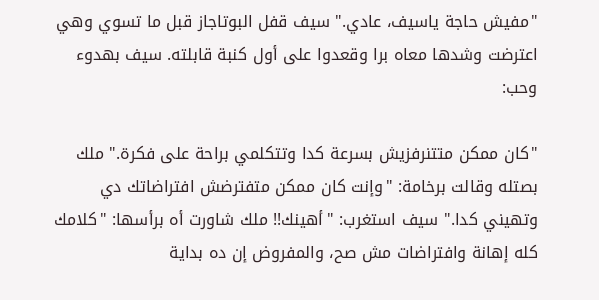"مفيش حاجة ياسيف، عادي." سيف قفل البوتاجاز قبل ما تسوي وهي اعترضت وشدها معاه برا وقعدوا على أول كنبة قابلته. سيف بهدوء وحب:

"كان ممكن متتنرفزيش بسرعة كدا وتتكلمي براحة على فكرة." ملك بصتله وقالت برخامة: "وإنت كان ممكن متفترضش افتراضاتك دي وتهيني كدا." سيف استغرب: "أهينك!! ملك شاورت أه برأسها: "كلامك كله إهانة وافتراضات مش صح، والمفروض إن ده بداية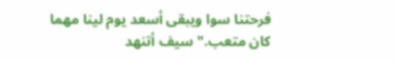فرحتنا سوا ويبقى أسعد يوم لينا مهما كان متعب." سيف أتنهد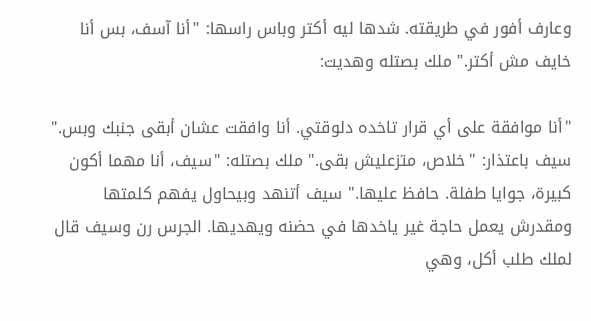وعارف أفور في طريقته. شدها ليه أكتر وباس راسها: "أنا آسف، بس أنا خايف مش أكتر." ملك بصتله وهديت:

"أنا موافقة على أي قرار تاخده دلوقتي. أنا وافقت عشان أبقى جنبك وبس." سيف باعتذار: "خلاص، متزعليش بقى." ملك بصتله: "سيف، أنا مهما أكون كبيرة، جوايا طفلة. حافظ عليها." سيف أتنهد وبيحاول يفهم كلمتها ومقدرش يعمل حاجة غير ياخدها في حضنه ويهديها. الجرس رن وسيف قال لملك طلب أكل، وهي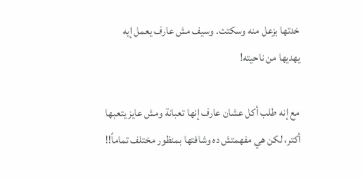خدتها بزعل منه وسكتت. وسيف مش عارف يعمل إيه يهديها من ناحيته!

مع إنه طلب أكل عشان عارف إنها تعبانة ومش عايز يتعبها أكتر، لكن هي مفهمتش ده وشافتها بمنظور مختلف تماماً!!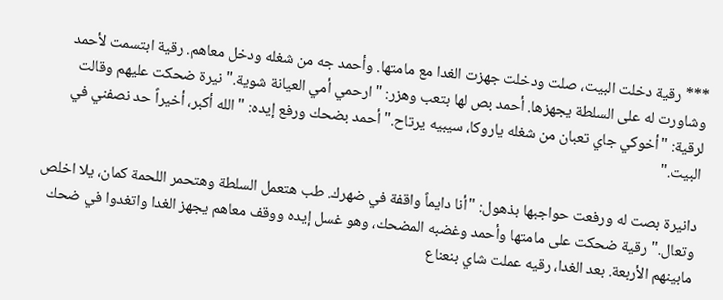*** رقية دخلت البيت، صلت ودخلت جهزت الغدا مع مامتها. وأحمد جه من شغله ودخل معاهم. رقية ابتسمت لأحمد وشاورت له على السلطة يجهزها. أحمد بص لها بتعب وهزر: "ارحمي أمي العيانة شوية." نيرة ضحكت عليهم وقالت لرقية: "أخوكي جاي تعبان من شغله ياروكا، سيبيه يرتاح." أحمد بضحك ورفع إيده: "الله أكبر، أخيراً حد نصفني في البيت."

دانيرة بصت له ورفعت حواجبها بذهول: "أنا دايماً واقفة في ضهرك. طب هتعمل السلطة وهتحمر اللحمة كمان، يلا اخلص وتعال." رقية ضحكت على مامتها وأحمد وغضبه المضحك، وهو غسل إيده ووقف معاهم يجهز الغدا واتغدوا في ضحك مابينهم الأربعة. بعد الغدا، رقيه عملت شاي بنعناع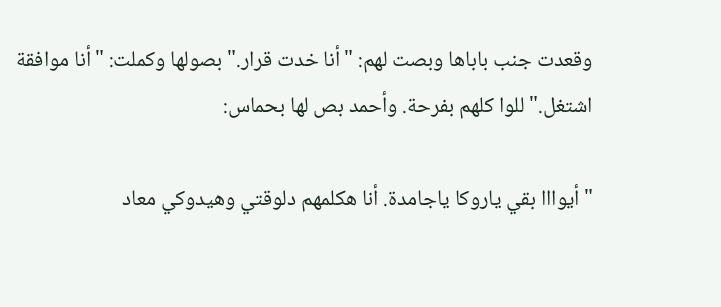وقعدت جنب باباها وبصت لهم: "أنا خدت قرار." بصولها وكملت: "أنا موافقة اشتغل." للوا كلهم بفرحة. وأحمد بص لها بحماس:

"أيوااا بقي ياروكا ياجامدة. أنا هكلمهم دلوقتي وهيدوكي معاد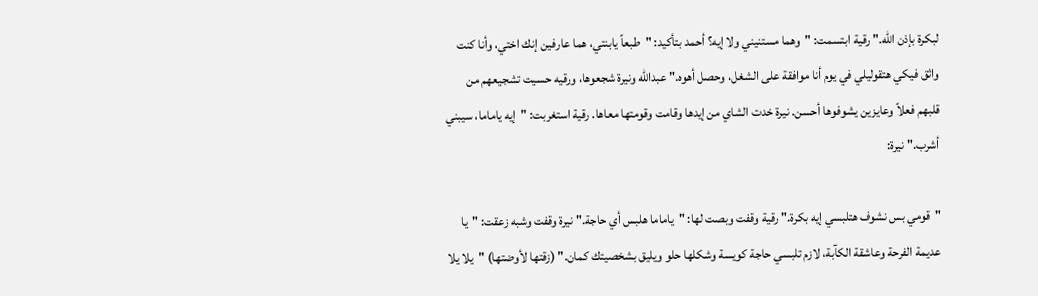لبكرة بإذن الله." رقية ابتسمت: "وهما مستنيني ولا إيه؟ أحمد بتأكيد: "طبعاً يابنتي، هما عارفين إنك اختي، وأنا كنت واثق فيكي هتقوليلي في يوم أنا موافقة على الشغل، وحصل أهوه." عبدالله ونيرة شجعوها، ورقيه حسيت تشجيعهم من قلبهم فعلاً وعايزين يشوفوها أحسن. نيرة خدت الشاي من إيدها وقامت وقومتها معاها. رقية استغربت: "إيه ياماما، سيبني أشرب." نيرة:

"قومي بس نشوف هتلبسي إيه بكرة." رقية وقفت وبصت لها: "ياماما هلبس أي حاجة." نيرة وقفت وشبه زعقت: "يا عديمة الفرحة وعاشقة الكآبة، لازم تلبسي حاجة كويسة وشكلها حلو ويليق بشخصيتك كمان." (زقتها لأوضتها) "يلا يلا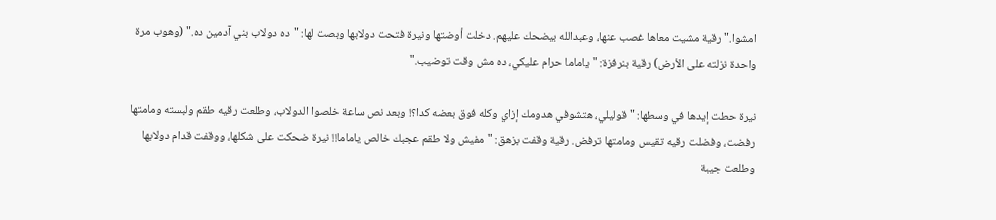امشوا." رقية مشيت معاها غصب عنها، وعبدالله بيضحك عليهم. دخلت أوضتها ونيرة فتحت دولابها وبصت لها: "ده دولاب بني آدمين ده." (وهوب مرة واحدة نزلته على الأرض) رقية بنرفزة: "ياماما حرام عليكي، ده مش وقت توضيب."

نيرة حطت إيدها في وسطها: "قوليلي، هتشوفي هدومك إزاي وكله فوق بعضه كدا؟! وبعد نص ساعة خلصوا الدولاب، وطلعت رقيه طقم ولبسته ومامتها رفضت، وفضلت رقيه تقيس ومامتها ترفض. رقية وقفت بزهق: "مفيش ولا طقم عجبك خالص ياماما!! نيرة ضحكت على شكلها، ووقفت قدام دولابها وطلعت جيبة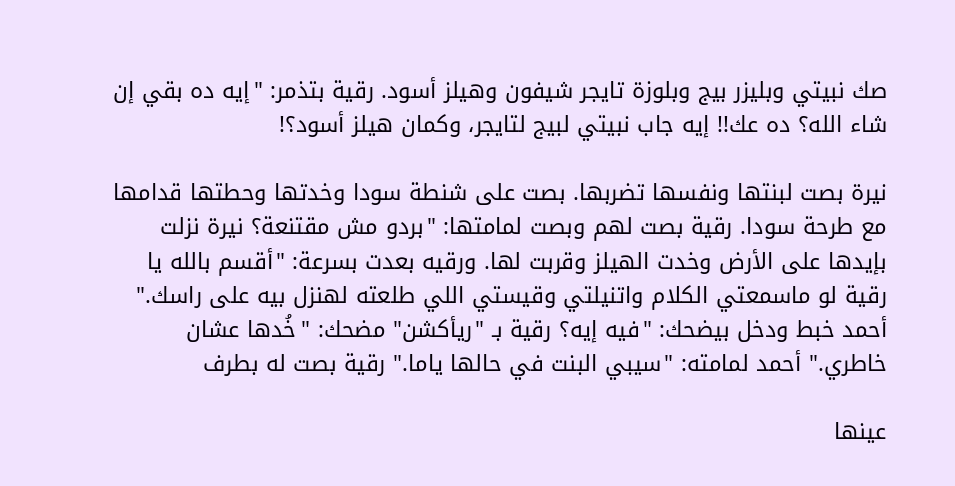صك نبيتي وبليزر بيج وبلوزة تايجر شيفون وهيلز أسود. رقية بتذمر: "إيه ده بقي إن شاء الله؟ ده عك!! إيه جاب نبيتي لبيج لتايجر، وكمان هيلز أسود؟!

نيرة بصت لبنتها ونفسها تضربها. بصت على شنطة سودا وخدتها وحطتها قدامها مع طرحة سودا. رقية بصت لهم وبصت لمامتها: "بردو مش مقتنعة؟ نيرة نزلت بإيدها على الأرض وخدت الهيلز وقربت لها. ورقيه بعدت بسرعة: "أقسم بالله يا رقية لو ماسمعتي الكلام واتنيلتي وقيستي اللي طلعته لهنزل بيه على راسك." أحمد خبط ودخل بيضحك: "فيه إيه؟ رقية بـ "ريأكشن" مضحك: "خُدها عشان خاطري." أحمد لمامته: "سيبي البنت في حالها ياما." رقية بصت له بطرف

عينها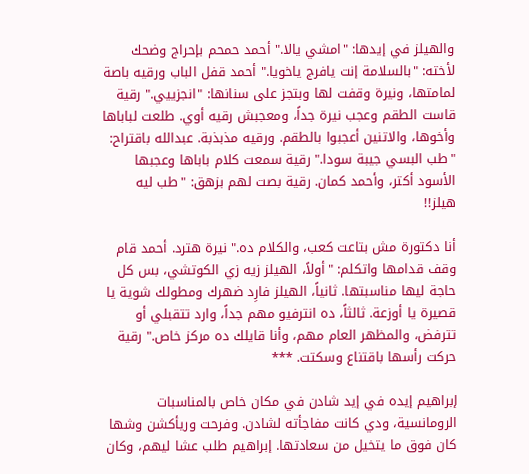والهيلز في إيدها: "امشي يالا." أحمد حمحم بإحراج وضحك لأخته: "بالسلامة إنت يافرج ياخويا." أحمد قفل الباب ورقيه باصة لمامتها، ونيرة وقفت لها وبتجز على سنانها: "انجزييي." رقية قاست الطقم وعجب نيرة جداً، ومعجبش رقيه أوي. طلعت لباباها وأخوها، والاتنين أعجبوا بالطقم. ورقيه مذبذبة. عبدالله باقتراح: "طب البسي جيبة سودا." رقية سمعت كلام باباها وعجبها الأسود أكتر، وأحمد كمان. رقية بصت لهم بزهق: "طب ليه هيلز!!

أنا دكتورة مش بتاعت كعب، والكلام ده." نيرة هترد. أحمد قام وقف قدامها واتكلم: "أولاً، الهيلز زيه زي الكوتشي، بس كل حاجة ليها مناسبتها. ثانياً، الهيلز فارِد ضهرك ومطولك شوية يا قصيرة يا أوزعة. ثالثاً، ده انترفيو مهم جداً، وارد تتقبلي أو تترفض، والمظهر العام مهم، وأنا قايلك ده مركز خاص." رقية حركت رأسها باقتناع وسكتت. ***

إبراهيم إيده في إيد شادن في مكان خاص بالمناسبات الرومانسية، ودي كانت مفاجأته لشادن. وفرحت وريأكشن وشها كان فوق ما يتخيل من سعادتها. إبراهيم طلب عشا ليهم، وكان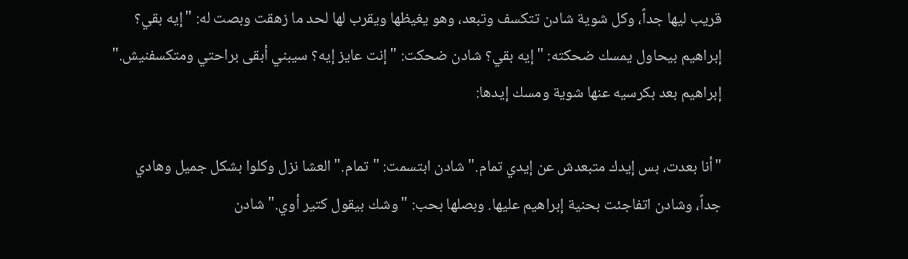قريب ليها جداً، وكل شوية شادن تتكسف وتبعد، وهو يغيظها ويقرب لها لحد ما زهقت وبصت له: "إيه بقي؟ إبراهيم بيحاول يمسك ضحكته: "إيه بقي؟ شادن ضحكت: "إنت عايز إيه؟ سيبني أبقى براحتي ومتكسفنيش." إبراهيم بعد بكرسيه عنها شوية ومسك إيدها:

"أنا بعدت، بس إيدك متبعدش عن إيدي تمام." شادن ابتسمت: "تمام." العشا نزل وكلوا بشكل جميل وهادي جداً، وشادن اتفاجئت بحنية إبراهيم عليها. وبصلها بحب: "وشك بيقول كتير أوي." شادن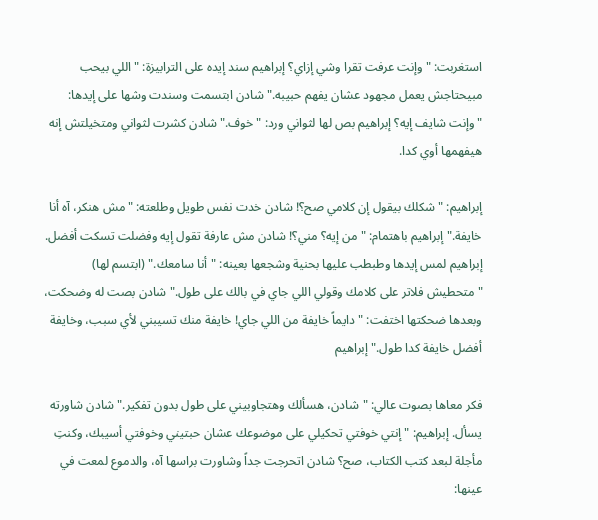استغربت: "وإنت عرفت تقرا وشي إزاي؟ إبراهيم سند إيده على الترابيزة: "اللي بيحب مبيحتاجش يعمل مجهود عشان يفهم حبيبه." شادن ابتسمت وسندت وشها على إيدها: "وإنت شايف إيه؟ إبراهيم بص لها لثواني ورد: "خوف." شادن كشرت لثواني ومتخيلتش إنه هيفهمها أوي كدا.

إبراهيم: "شكلك بيقول إن كلامي صح؟! شادن خدت نفس طويل وطلعته: "مش هنكر، آه أنا خايفة." إبراهيم باهتمام: "من إيه؟ مني؟! شادن مش عارفة تقول إيه وفضلت تسكت أفضل. إبراهيم لمس إيدها وطبطب عليها بحنية وشجعها بعينه: "أنا سامعك." (ابتسم لها) "متحطيش فلاتر على كلامك وقولي اللي جاي في بالك على طول." شادن بصت له وضحكت، وبعدها ضحكتها اختفت: "دايماً خايفة من اللي جاي! خايفة منك تسيبني لأي سبب، وخايفة أفضل خايفة كدا طول." إبراهيم

فكر معاها بصوت عالي: "شادن، هسألك وهتجاوبيني على طول بدون تفكير." شادن شاورته يسأل. إبراهيم: "إنتي خوفتي تحكيلي على موضوعك عشان حبتيني وخوفتي أسيبك، وكنتِ مأجلة لبعد كتب الكتاب، صح؟ شادن اتحرجت جداً وشاورت براسها آه، والدموع لمعت في عينها: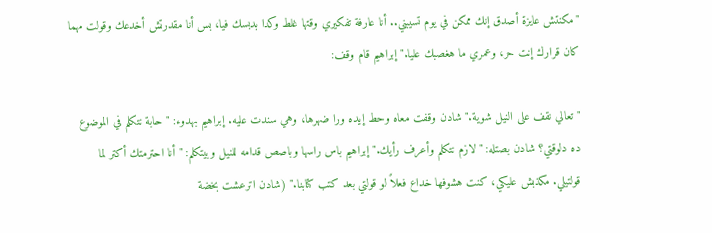"مكنتش عايزة أصدق إنك ممكن في يوم تسيبني.. أنا عارفة تفكيري وقتها غلط وكدا بدبسك فيا، بس أنا مقدرتش أخدعك وقولت مهما كان قرارك إنت حر، وعمري ما هغصبك عليا." إبراهيم قام وقف:

"تعالي نقف على النيل شوية." شادن وقفت معاه وحط إيده ورا ضهرها، وهي سندت عليه. إبراهيم بهدوء: "حابة نتكلم في الموضوع ده دلوقتي؟ شادن بصتله: "لازم نتكلم وأعرف رأيك." إبراهيم باس راسها وباصص قدامه للنيل وبيتكلم: "أنا احترمتك أكتر لما قولتيلي. مكذبش عليكي، كنت هشوفها خداع فعلاً لو قولتي بعد كتب كتابنا." (شادن اترعشت بخضة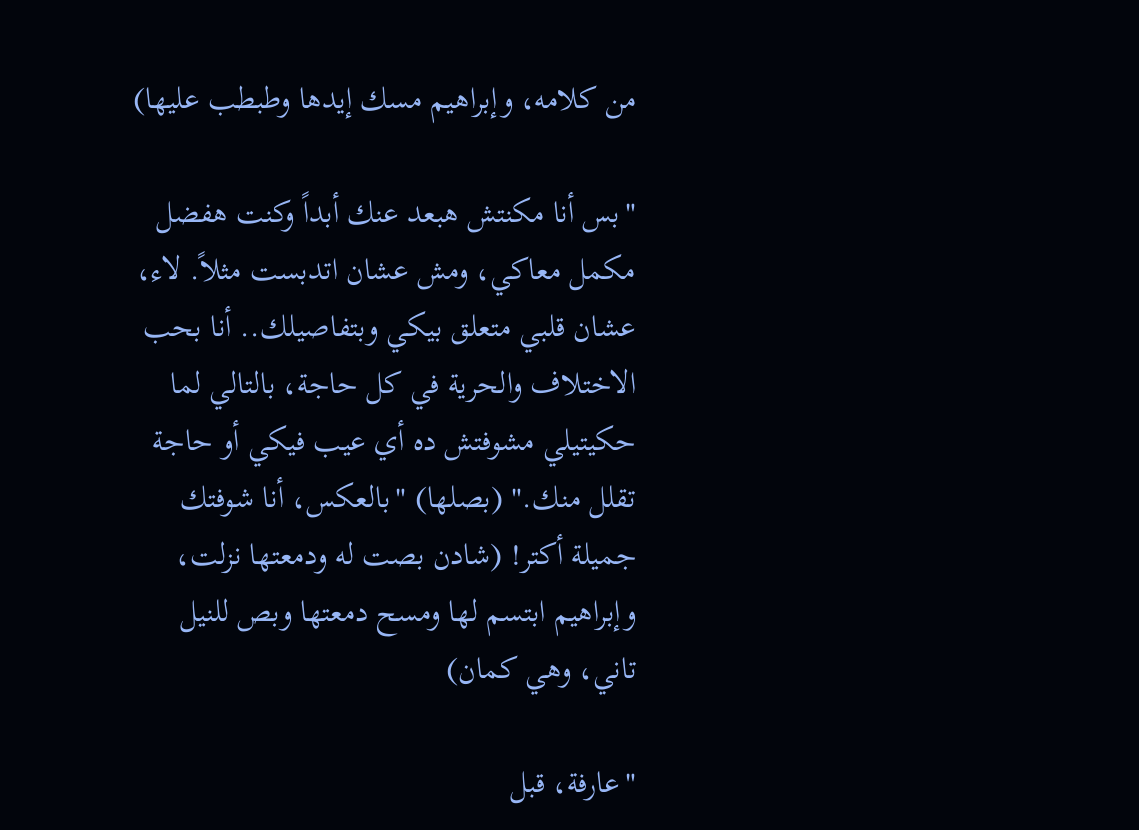من كلامه، وإبراهيم مسك إيدها وطبطب عليها)

"بس أنا مكنتش هبعد عنك أبداً وكنت هفضل مكمل معاكي، ومش عشان اتدبست مثلاً. لاء، عشان قلبي متعلق بيكي وبتفاصيلك.. أنا بحب الاختلاف والحرية في كل حاجة، بالتالي لما حكيتيلي مشوفتش ده أي عيب فيكي أو حاجة تقلل منك." (بصلها) "بالعكس، أنا شوفتك جميلة أكتر! (شادن بصت له ودمعتها نزلت، وإبراهيم ابتسم لها ومسح دمعتها وبص للنيل تاني، وهي كمان)

"عارفة، قبل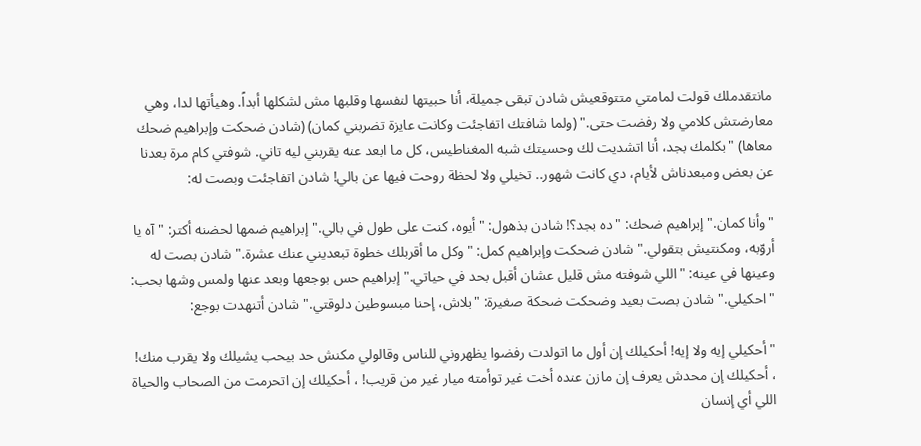مانتقدملك قولت لمامتي متتوقعيش شادن تبقى جميلة، أنا حبيتها لنفسها وقلبها مش لشكلها أبداً. وهيأتها لدا، وهي معارضتش كلامي ولا رفضت حتى." (ولما شافتك اتفاجئت وكانت عايزة تضربني كمان) (شادن ضحكت وإبراهيم ضحك معاها) "بكلمك بجد، أنا اتشديت لك وحسيتك شبه المغناطيس، كل ما ابعد عنه يقربني ليه تاني. شوفتي كام مرة بعدنا عن بعض ومبعدناش لأيام، دي كانت شهور.. تخيلي ولا لحظة روحت فيها عن بالي! شادن اتفاجئت وبصت له:

"وأنا كمان." إبراهيم ضحك: "ده بجد؟! شادن بذهول: "أيوه، كنت على طول في بالي." إبراهيم ضمها لحضنه أكتر: "آه يا أروّبه، ومكنتيش بتقولي." شادن ضحكت وإبراهيم كمل: "وكل ما أقربلك خطوة تبعديني عنك عشرة." شادن بصت له وعينها في عينه: "اللي شوفته مش قليل عشان أقبل بحد في حياتي." إبراهيم حس بوجعها وبعد عنها ولمس وشها بحب: "احكيلي." شادن بصت بعيد وضحكت ضحكة صغيرة: "بلاش، إحنا مبسوطين دلوقتي." شادن أتنهدت بوجع:

"أحكيلي إيه ولا إيه! أحكيلك إن أول ما اتولدت رفضوا يظهروني للناس وقالولي مكنش حد بيحب يشيلك ولا يقرب منك! ، أحكيلك إن محدش يعرف إن مازن عنده أخت غير توأمته ميار غير من قريب! ، أحكيلك إن اتحرمت من الصحاب والحياة اللي أي إنسان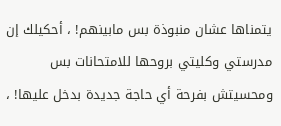يتمناها عشان منبوذة بس مابينهم! ، أحكيلك إن مدرستي وكليتي بروحها للامتحانات بس ومحسيتش بفرحة أي حاجة جديدة بدخل عليها! ،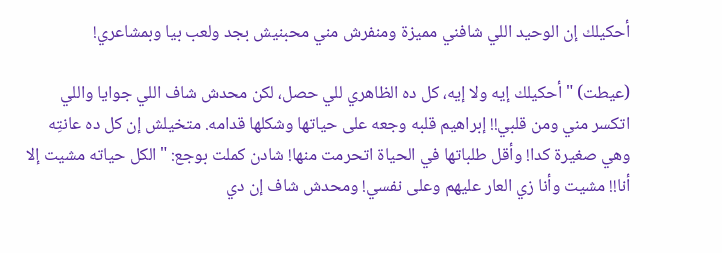أحكيلك إن الوحيد اللي شافني مميزة ومنفرش مني محبنيش بجد ولعب بيا وبمشاعري!

(عيطت) "أحكيلك إيه ولا إيه، كل ده الظاهري للي حصل، لكن محدش شاف اللي جوايا واللي اتكسر مني ومن قلبي!! إبراهيم قلبه وجعه على حياتها وشكلها قدامه. متخيلش إن كل ده عانتِه وهي صغيرة كدا! وأقل طلباتها في الحياة اتحرمت منها! شادن كملت بوجع: "الكل حياته مشيت إلا أنا!! مشيت وأنا زي العار عليهم وعلى نفسي! ومحدش شاف إن دي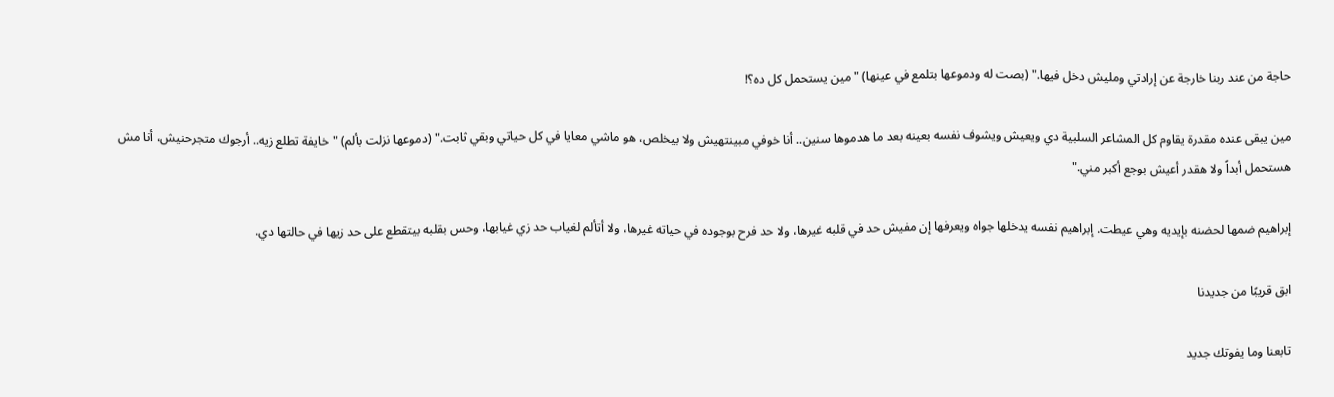حاجة من عند ربنا خارجة عن إرادتي ومليش دخل فيها." (بصت له ودموعها بتلمع في عينها) "مين يستحمل كل ده؟!

مين يبقى عنده مقدرة يقاوم كل المشاعر السلبية دي ويعيش ويشوف نفسه بعينه بعد ما هدموها سنين.. أنا خوفي مبينتهيش ولا بيخلص، هو ماشي معايا في كل حياتي وبقي ثابت." (دموعها نزلت بألم) "خايفة تطلع زيه.. أرجوك متجرحنيش، أنا مش هستحمل أبداً ولا هقدر أعيش بوجع أكبر مني."

إبراهيم ضمها لحضنه بإيديه وهي عيطت. إبراهيم نفسه يدخلها جواه ويعرفها إن مفيش حد في قلبه غيرها، ولا حد فرح بوجوده في حياته غيرها، ولا أتألم لغياب حد زي غيابها، وحس بقلبه بيتقطع على حد زيها في حالتها دي.

ابق قريبًا من جديدنا

تابعنا وما يفوتك جديد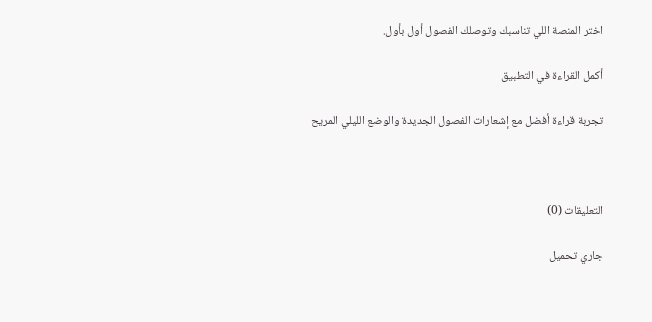اختر المنصة اللي تناسبك وتوصلك الفصول أول بأول.

أكمل القراءة في التطبيق

تجربة قراءة أفضل مع إشعارات الفصول الجديدة والوضع الليلي المريح



التعليقات (0)

جاري تحميل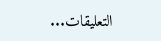التعليقات...